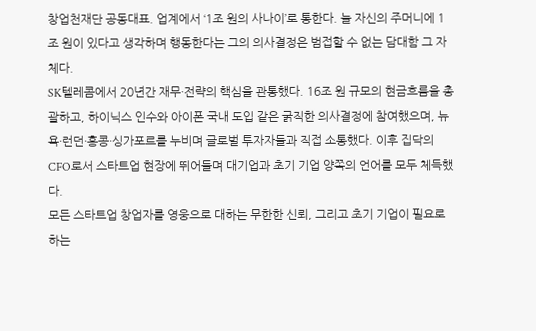창업천재단 공동대표. 업계에서 ‘1조 원의 사나이’로 통한다. 늘 자신의 주머니에 1조 원이 있다고 생각하며 행동한다는 그의 의사결정은 범접할 수 없는 담대함 그 자체다.
SK텔레콤에서 20년간 재무·전략의 핵심을 관통했다. 16조 원 규모의 현금흐름을 총괄하고, 하이닉스 인수와 아이폰 국내 도입 같은 굵직한 의사결정에 참여했으며, 뉴욕·런던·홍콩·싱가포르를 누비며 글로벌 투자자들과 직접 소통했다. 이후 집닥의 CFO로서 스타트업 현장에 뛰어들며 대기업과 초기 기업 양쪽의 언어를 모두 체득했다.
모든 스타트업 창업자를 영웅으로 대하는 무한한 신뢰, 그리고 초기 기업이 필요로 하는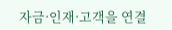자금·인재·고객을 연결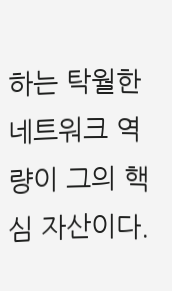하는 탁월한 네트워크 역량이 그의 핵심 자산이다.